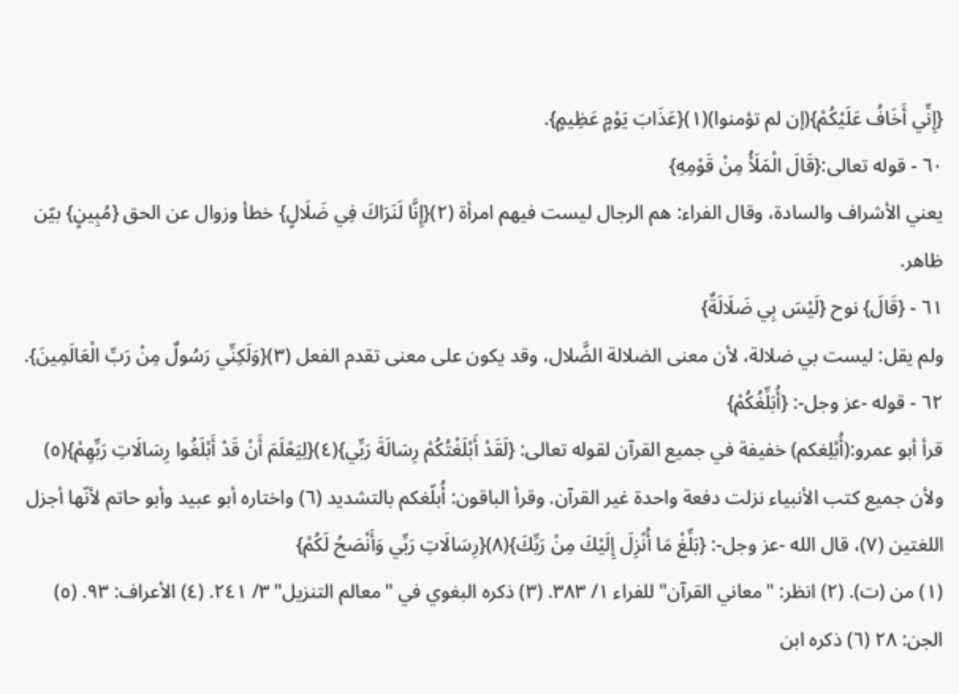{إِنِّي أَخَافُ عَلَيْكُمْ}(إن لم تؤمنوا)(١){عَذَابَ يَوْمٍ عَظِيمٍ}.
٦٠ - قوله تعالى:{قَالَ الْمَلَأُ مِنْ قَوْمِهِ}
يعني الأشراف والسادة، وقال الفراء: هم الرجال ليست فيهم امرأة (٢){إِنَّا لَنَرَاكَ فِي ضَلَالٍ} خطأ وزوال عن الحق {مُبِينٍ} بيّن ظاهر.
٦١ - {قَالَ} نوح {لَيْسَ بِي ضَلَالَةٌ}
ولم يقل: ليست بي ضلالة، لأن معنى الضلالة الضَّلال، وقد يكون على معنى تقدم الفعل (٣){وَلَكِنِّي رَسُولٌ مِنْ رَبِّ الْعَالَمِينَ}.
٦٢ - قوله -عز وجل-: {أُبَلِّغُكُمْ}
قرأ أبو عمرو:(أُبْلِغكم) خفيفة في جميع القرآن لقوله تعالى: {لَقَدْ أَبْلَغْتُكُمْ رِسَالَةَ رَبِّي}(٤){لِيَعْلَمَ أَنْ قَدْ أَبْلَغُوا رِسَالَاتِ رَبِّهِمْ}(٥) ولأن جميع كتب الأنبياء نزلت دفعة واحدة غير القرآن. وقرأ الباقون: أُبلّغكم بالتشديد (٦) واختاره أبو عبيد وأبو حاتم لأنّها أجزل اللغتين (٧)، قال الله -عز وجل-: {بَلِّغْ مَا أُنْزِلَ إِلَيْكَ مِنْ رَبِّكَ}(٨){رِسَالَاتِ رَبِّي وَأَنْصَحُ لَكُمْ}
(١) من (ت). (٢) انظر: "معاني القرآن" للفراء ١/ ٣٨٣. (٣) ذكره البغوي في "معالم التنزيل" ٣/ ٢٤١. (٤) الأعراف: ٩٣. (٥) الجن: ٢٨ (٦) ذكره ابن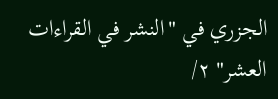الجزري في "النشر في القراءات العشر" ٢/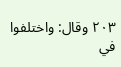٢٠٣ وقال: واختلفوا في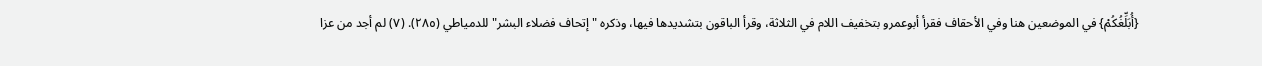{أُبَلِّغُكُمْ} في الموضعين هنا وفي الأحقاف فقرأ أبوعمرو بتخفيف اللام في الثلاثة، وقرأ الباقون بتشديدها فيها، وذكره "إتحاف فضلاء البشر" للدمياطي (٢٨٥). (٧) لم أجد من عزا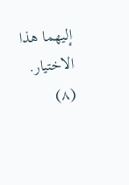إليهما هذا الاختيار. (٨)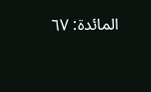المائدة: ٦٧